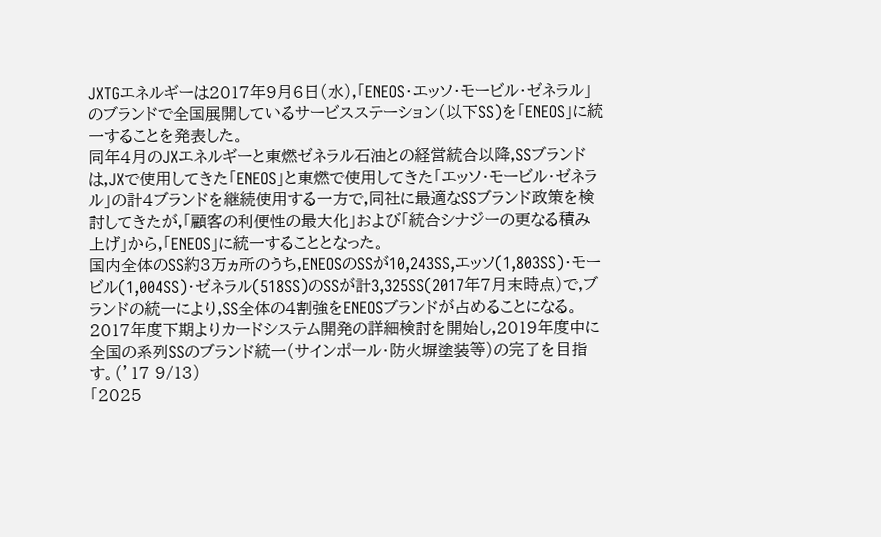JXTGエネルギーは2017年9月6日(水),「ENEOS・エッソ・モービル・ゼネラル」のブランドで全国展開しているサービスステーション(以下SS)を「ENEOS」に統一することを発表した。
同年4月のJXエネルギーと東燃ゼネラル石油との経営統合以降,SSブランドは,JXで使用してきた「ENEOS」と東燃で使用してきた「エッソ・モービル・ゼネラル」の計4ブランドを継続使用する一方で,同社に最適なSSブランド政策を検討してきたが,「顧客の利便性の最大化」および「統合シナジーの更なる積み上げ」から,「ENEOS」に統一することとなった。
国内全体のSS約3万ヵ所のうち,ENEOSのSSが10,243SS,エッソ(1,803SS)・モービル(1,004SS)・ゼネラル(518SS)のSSが計3,325SS(2017年7月末時点)で,ブランドの統一により,SS全体の4割強をENEOSブランドが占めることになる。
2017年度下期よりカードシステム開発の詳細検討を開始し,2019年度中に全国の系列SSのブランド統一(サインポール・防火塀塗装等)の完了を目指す。(’17 9/13)
「2025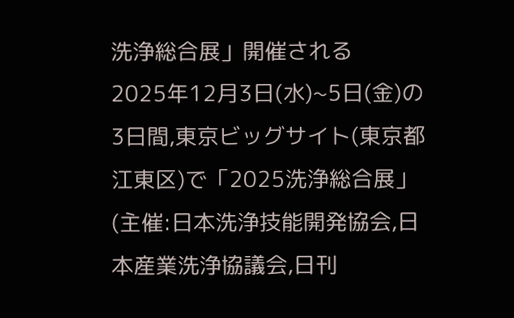洗浄総合展」開催される
2025年12月3日(水)~5日(金)の3日間,東京ビッグサイト(東京都江東区)で「2025洗浄総合展」(主催:日本洗浄技能開発協会,日本産業洗浄協議会,日刊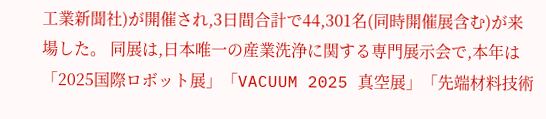工業新聞社)が開催され,3日間合計で44,301名(同時開催展含む)が来場した。 同展は,日本唯一の産業洗浄に関する専門展示会で,本年は「2025国際ロボット展」「VACUUM 2025 真空展」「先端材料技術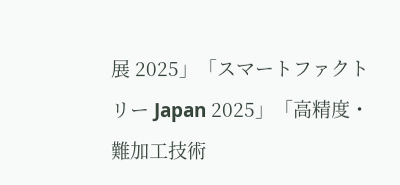展 2025」「スマートファクトリー Japan 2025」「高精度・難加工技術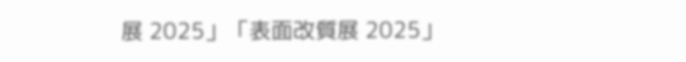展 2025」「表面改質展 2025」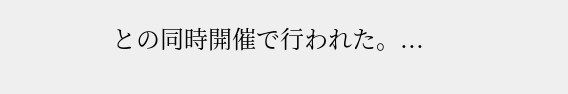との同時開催で行われた。...